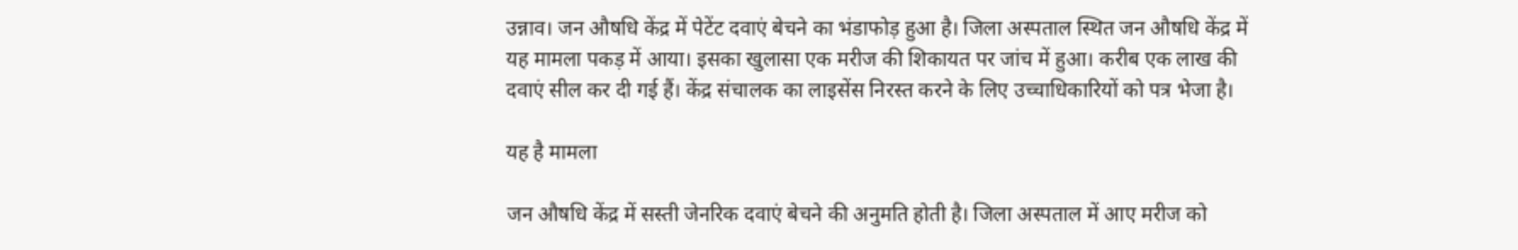उन्नाव। जन औषधि केंद्र में पेटेंट दवाएं बेचने का भंडाफोड़ हुआ है। जिला अस्पताल स्थित जन औषधि केंद्र में यह मामला पकड़ में आया। इसका खुलासा एक मरीज की शिकायत पर जांच में हुआ। करीब एक लाख की दवाएं सील कर दी गई हैं। केंद्र संचालक का लाइसेंस निरस्त करने के लिए उच्चाधिकारियों को पत्र भेजा है।

यह है मामला

जन औषधि केंद्र में सस्ती जेनरिक दवाएं बेचने की अनुमति होती है। जिला अस्पताल में आए मरीज को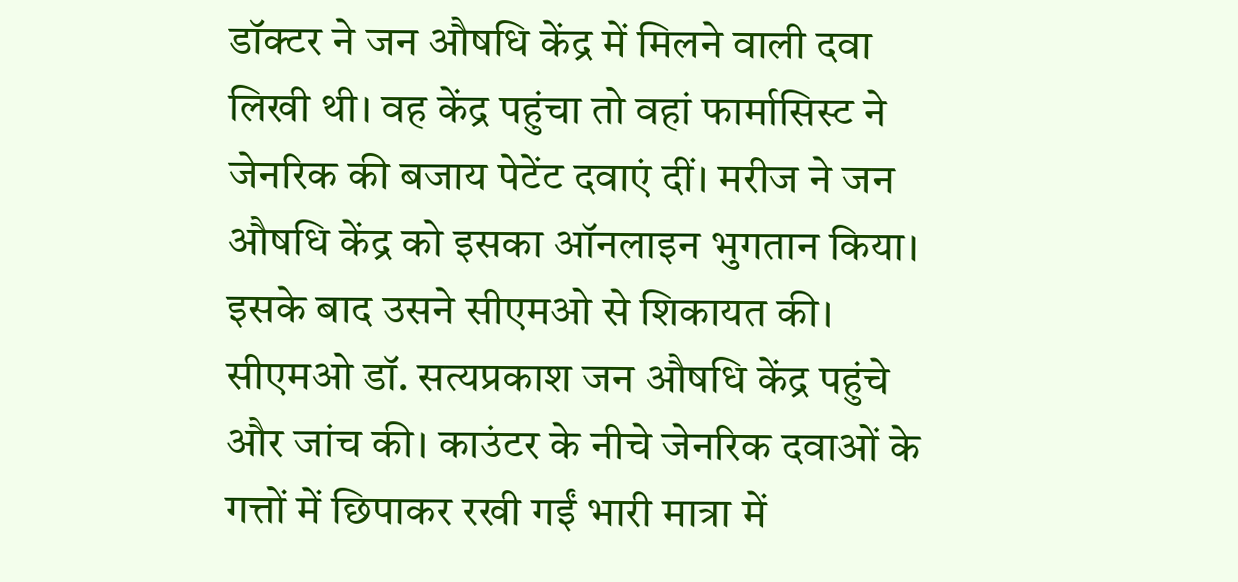डॉक्टर ने जन औषधि केंद्र में मिलने वाली दवा लिखी थी। वह केंद्र पहुंचा तो वहां फार्मासिस्ट ने जेनरिक की बजाय पेटेंट दवाएं दीं। मरीज ने जन औषधि केंद्र को इसका ऑनलाइन भुगतान किया। इसके बाद उसने सीएमओ से शिकायत की। सीएमओ डॉ. सत्यप्रकाश जन औषधि केंद्र पहुंचे और जांच की। काउंटर के नीचे जेनरिक दवाओं के गत्तों में छिपाकर रखी गईं भारी मात्रा में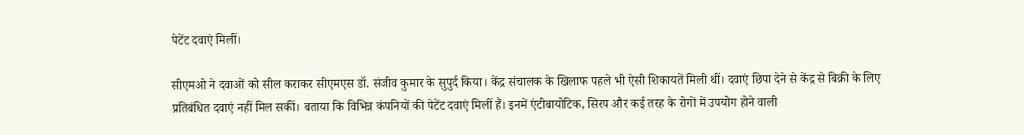पेटेंट दवाएं मिलीं।

सीएमओ ने दवाओं को सील कराकर सीएमएस डॉ. संजीव कुमार के सुपुर्द किया। केंद्र संचालक के खिलाफ पहले भी ऐसी शिकायतें मिली थीं। दवाएं छिपा देने से केंद्र से बिक्री के लिए प्रतिबंधित दवाएं नहीं मिल सकीं। बताया कि विभिन्न कंपनियों की पेटेंट दवाएं मिलीं हैं। इनमें एंटीबायोटिक, सिरप और कई तरह के रोगों में उपयोग होने वाली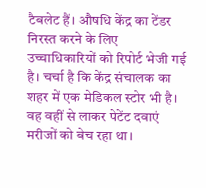टैबलेट हैं। औषधि केंद्र का टेंडर निरस्त करने के लिए उच्चाधिकारियों को रिपोर्ट भेजी गई है। चर्चा है कि केंद्र संचालक का शहर में एक मेडिकल स्टोर भी है। वह वहीं से लाकर पेटेंट दवाएं मरीजों को बेच रहा था।